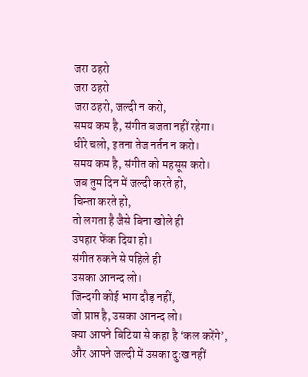जरा ठहरो
जरा ठहरो
जरा ठहरो, जल्दी न करो,
समय कम है, संगीत बजता नहीं रहेगा।
धीरे चलो, इतना तेज नर्तन न करो।
समय कम है, संगीत को महसूस करो।
जब तुम दिन में जल्दी करते हो,
चिन्ता करते हो,
तो लगता है जैसे बिना खोले ही
उपहार फेंक दिया हो।
संगीत रुकने से पहिले ही
उसका आनन्द लो।
जिन्दगी कोई भाग दौड़ नहीं,
जो प्राप्त है, उसका आनन्द लो।
क्या आपने बिटिया से कहा है ‘कल करेंगे’,
और आपने जल्दी में उसका दुःख नहीं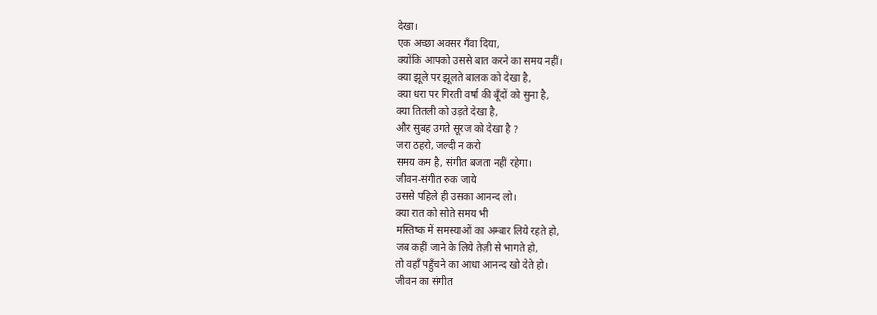देखा।
एक अच्छा अवसर गँवा दिया,
क्योंकि आपको उससे बात करने का समय नहीं।
क्या झूले पर झूलते बालक को देखा है,
क्या धरा पर गिरती वर्षा की बूँदों को सुना है,
क्या तितली को उड़ते देखा है,
और सुबह उगते सूरज को देखा है ?
जरा ठहरो, जल्दी न करो
समय कम है, संगीत बजता नहीं रहेगा।
जीवन-संगीत रुक जाये
उससे पहिले ही उसका आनन्द लो।
क्या रात को सोते समय भी
मस्तिष्क में समस्याओं का अम्बार लिये रहते हो,
जब कहीं जाने के लिये तेज़ी से भागते हो,
तो वहॉं पहुँचने का आधा आनन्द खो देते हो।
जीवन का संगीत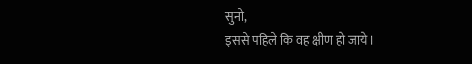सुनो,
इससे पहिले कि वह क्षीण हो जाये।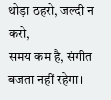थोड़ा ठहरो, जल्दी न करो,
समय कम है, संगीत बजता नहीं रहेगा।